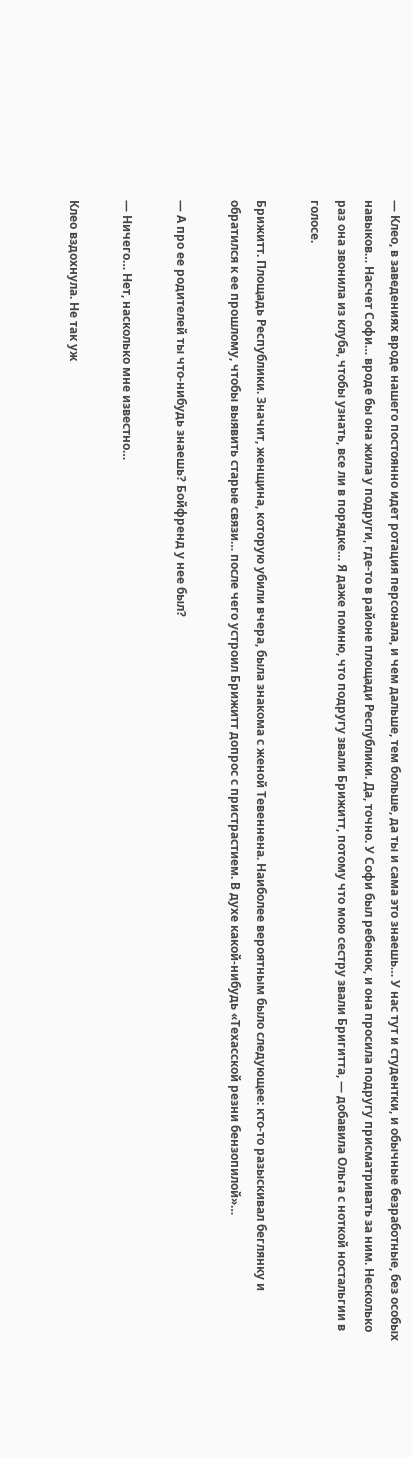— Клео, в заведениях вроде нашего постоянно идет ротация персонала, и чем дальше, тем больше, да ты и сама это знаешь… У нас тут и студентки, и обычные безработные, без особых навыков… Насчет Софи… вроде бы она жила у подруги, где-то в районе площади Республики. Да, точно. У Софи был ребенок, и она просила подругу присматривать за ним. Несколько раз она звонила из клуба, чтобы узнать, все ли в порядке… Я даже помню, что подругу звали Брижитт, потому что мою сестру звали Бригитта, — добавила Ольга с ноткой ностальгии в голосе.

Брижитт. Площадь Республики. Значит, женщина, которую убили вчера, была знакома с женой Тевеннена. Наиболее вероятным было следующее: кто-то разыскивал беглянку и обратился к ее прошлому, чтобы выявить старые связи… после чего устроил Брижитт допрос с пристрастием. В духе какой-нибудь «Техасской резни бензопилой»…

— А про ее родителей ты что-нибудь знаешь? Бойфренд у нее был?

— Ничего… Нет, насколько мне известно…

Клео вздохнула. Не так уж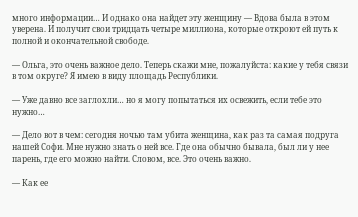много информации… И однако она найдет эту женщину — Вдова была в этом уверена. И получит свои тридцать четыре миллиона, которые откроют ей путь к полной и окончательной свободе.

— Ольга, это очень важное дело. Теперь скажи мне, пожалуйста: какие у тебя связи в том округе? Я имею в виду площадь Республики.

— Уже давно все заглохли… но я могу попытаться их освежить, если тебе это нужно…

— Дело вот в чем: сегодня ночью там убита женщина, как раз та самая подруга нашей Софи. Мне нужно знать о ней все. Где она обычно бывала, был ли у нее парень, где его можно найти. Словом, все. Это очень важно.

— Как ее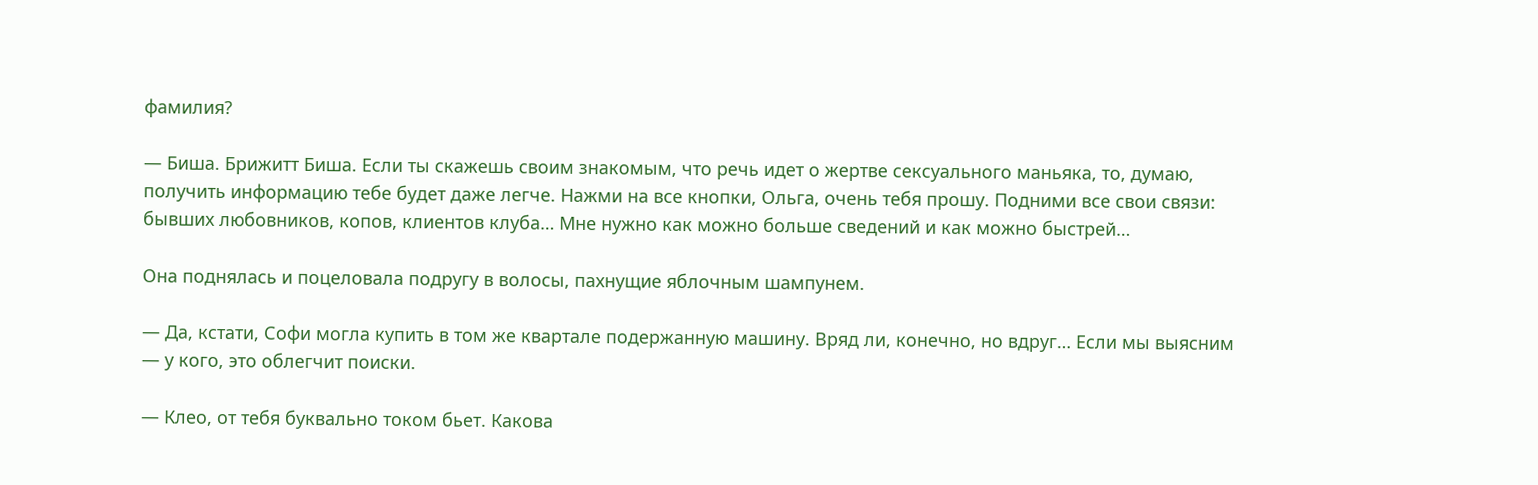фамилия?

— Биша. Брижитт Биша. Если ты скажешь своим знакомым, что речь идет о жертве сексуального маньяка, то, думаю, получить информацию тебе будет даже легче. Нажми на все кнопки, Ольга, очень тебя прошу. Подними все свои связи: бывших любовников, копов, клиентов клуба… Мне нужно как можно больше сведений и как можно быстрей…

Она поднялась и поцеловала подругу в волосы, пахнущие яблочным шампунем.

— Да, кстати, Софи могла купить в том же квартале подержанную машину. Вряд ли, конечно, но вдруг… Если мы выясним — у кого, это облегчит поиски.

— Клео, от тебя буквально током бьет. Какова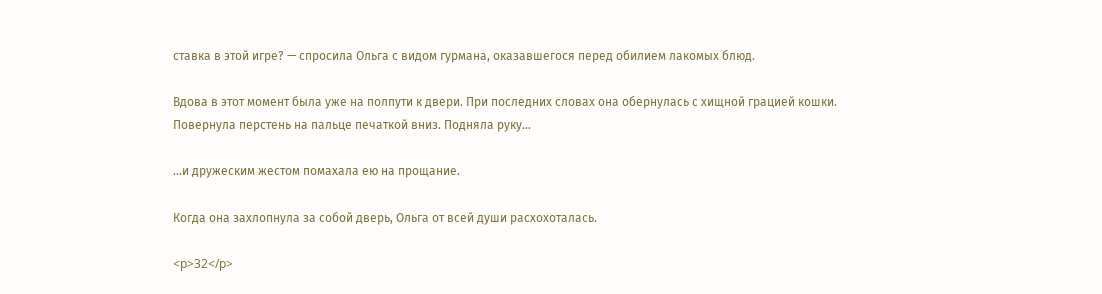ставка в этой игре? — спросила Ольга с видом гурмана, оказавшегося перед обилием лакомых блюд.

Вдова в этот момент была уже на полпути к двери. При последних словах она обернулась с хищной грацией кошки. Повернула перстень на пальце печаткой вниз. Подняла руку…

…и дружеским жестом помахала ею на прощание.

Когда она захлопнула за собой дверь, Ольга от всей души расхохоталась.

<p>32</p>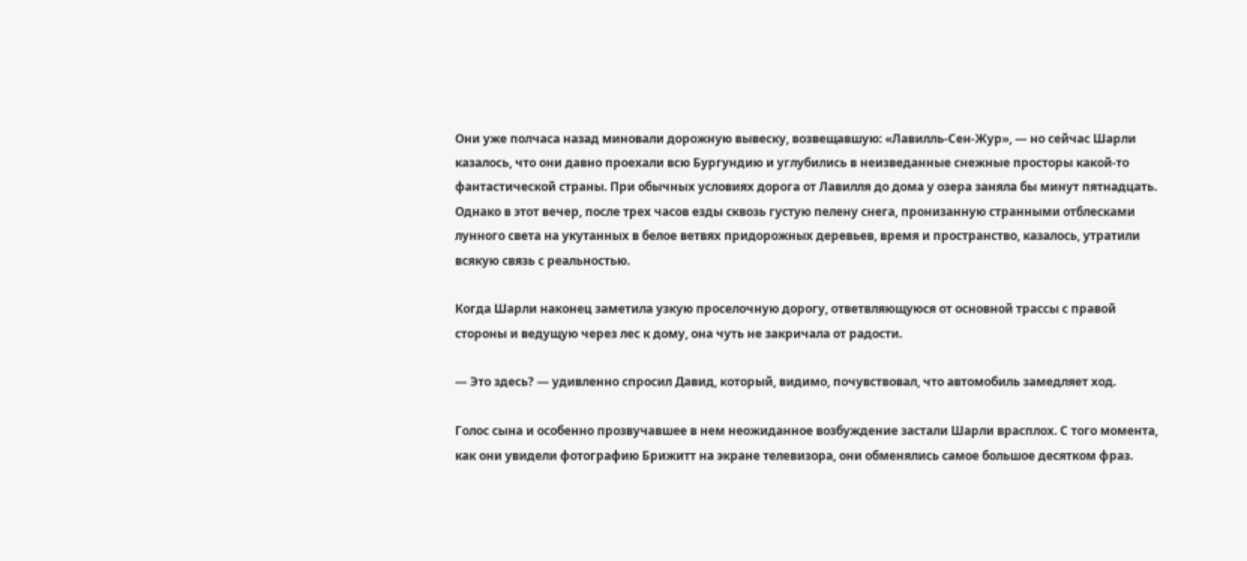Они уже полчаса назад миновали дорожную вывеску, возвещавшую: «Лавилль-Сен-Жур», — но сейчас Шарли казалось, что они давно проехали всю Бургундию и углубились в неизведанные снежные просторы какой-то фантастической страны. При обычных условиях дорога от Лавилля до дома у озера заняла бы минут пятнадцать. Однако в этот вечер, после трех часов езды сквозь густую пелену снега, пронизанную странными отблесками лунного света на укутанных в белое ветвях придорожных деревьев, время и пространство, казалось, утратили всякую связь с реальностью.

Когда Шарли наконец заметила узкую проселочную дорогу, ответвляющуюся от основной трассы с правой стороны и ведущую через лес к дому, она чуть не закричала от радости.

— Это здесь? — удивленно спросил Давид, который, видимо, почувствовал, что автомобиль замедляет ход.

Голос сына и особенно прозвучавшее в нем неожиданное возбуждение застали Шарли врасплох. С того момента, как они увидели фотографию Брижитт на экране телевизора, они обменялись самое большое десятком фраз.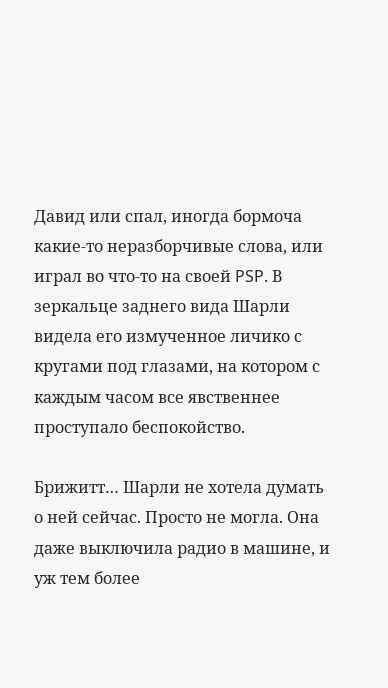Давид или спал, иногда бормоча какие-то неразборчивые слова, или играл во что-то на своей PSP. В зеркальце заднего вида Шарли видела его измученное личико с кругами под глазами, на котором с каждым часом все явственнее проступало беспокойство.

Брижитт… Шарли не хотела думать о ней сейчас. Просто не могла. Она даже выключила радио в машине, и уж тем более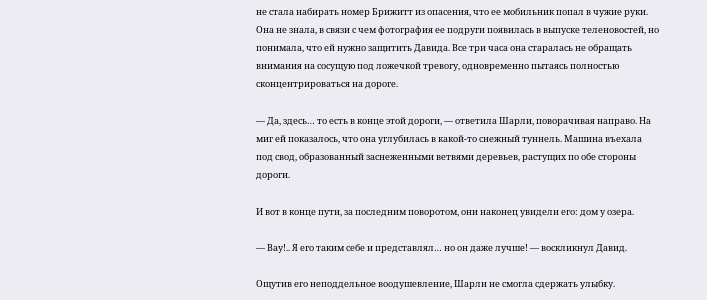не стала набирать номер Брижитт из опасения, что ее мобильник попал в чужие руки. Она не знала, в связи с чем фотография ее подруги появилась в выпуске теленовостей, но понимала, что ей нужно защитить Давида. Все три часа она старалась не обращать внимания на сосущую под ложечкой тревогу, одновременно пытаясь полностью сконцентрироваться на дороге.

— Да, здесь… то есть в конце этой дороги, — ответила Шарли, поворачивая направо. На миг ей показалось, что она углубилась в какой-то снежный туннель. Машина въехала под свод, образованный заснеженными ветвями деревьев, растущих по обе стороны дороги.

И вот в конце пути, за последним поворотом, они наконец увидели его: дом у озера.

— Вау!.. Я его таким себе и представлял… но он даже лучше! — воскликнул Давид.

Ощутив его неподдельное воодушевление, Шарли не смогла сдержать улыбку.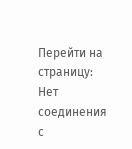Перейти на страницу:
Нет соединения с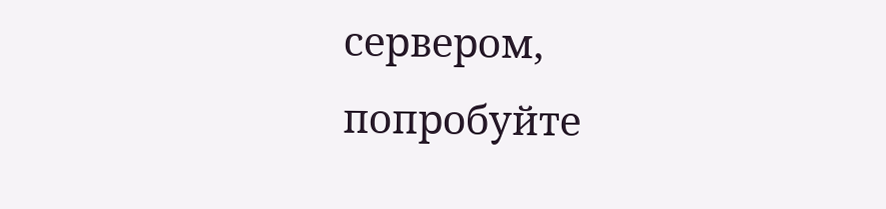сервером, попробуйте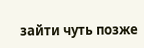зайти чуть позже